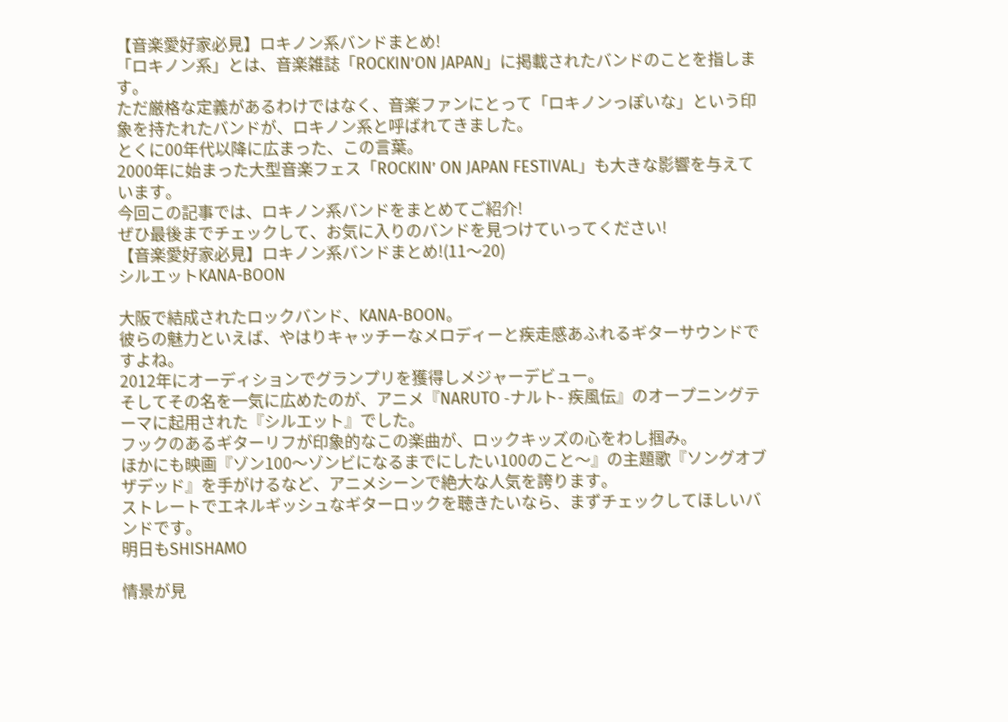【音楽愛好家必見】ロキノン系バンドまとめ!
「ロキノン系」とは、音楽雑誌「ROCKIN’ON JAPAN」に掲載されたバンドのことを指します。
ただ厳格な定義があるわけではなく、音楽ファンにとって「ロキノンっぽいな」という印象を持たれたバンドが、ロキノン系と呼ばれてきました。
とくに00年代以降に広まった、この言葉。
2000年に始まった大型音楽フェス「ROCKIN’ ON JAPAN FESTIVAL」も大きな影響を与えています。
今回この記事では、ロキノン系バンドをまとめてご紹介!
ぜひ最後までチェックして、お気に入りのバンドを見つけていってください!
【音楽愛好家必見】ロキノン系バンドまとめ!(11〜20)
シルエットKANA-BOON

大阪で結成されたロックバンド、KANA-BOON。
彼らの魅力といえば、やはりキャッチーなメロディーと疾走感あふれるギターサウンドですよね。
2012年にオーディションでグランプリを獲得しメジャーデビュー。
そしてその名を一気に広めたのが、アニメ『NARUTO -ナルト- 疾風伝』のオープニングテーマに起用された『シルエット』でした。
フックのあるギターリフが印象的なこの楽曲が、ロックキッズの心をわし掴み。
ほかにも映画『ゾン100〜ゾンビになるまでにしたい100のこと〜』の主題歌『ソングオブザデッド』を手がけるなど、アニメシーンで絶大な人気を誇ります。
ストレートでエネルギッシュなギターロックを聴きたいなら、まずチェックしてほしいバンドです。
明日もSHISHAMO

情景が見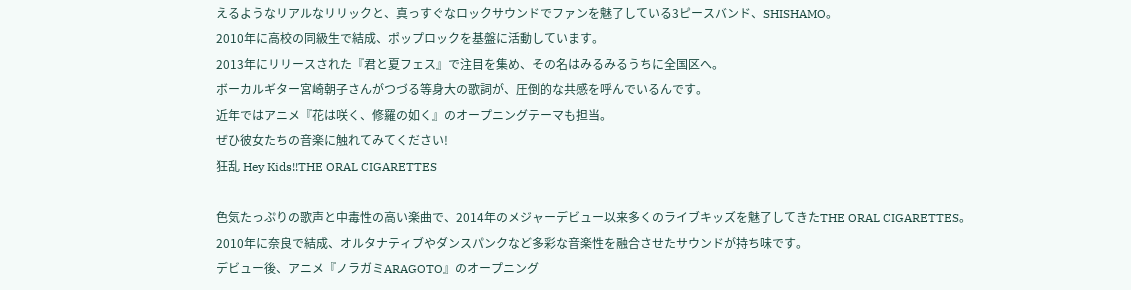えるようなリアルなリリックと、真っすぐなロックサウンドでファンを魅了している3ピースバンド、SHISHAMO。
2010年に高校の同級生で結成、ポップロックを基盤に活動しています。
2013年にリリースされた『君と夏フェス』で注目を集め、その名はみるみるうちに全国区へ。
ボーカルギター宮崎朝子さんがつづる等身大の歌詞が、圧倒的な共感を呼んでいるんです。
近年ではアニメ『花は咲く、修羅の如く』のオープニングテーマも担当。
ぜひ彼女たちの音楽に触れてみてください!
狂乱 Hey Kids!!THE ORAL CIGARETTES

色気たっぷりの歌声と中毒性の高い楽曲で、2014年のメジャーデビュー以来多くのライブキッズを魅了してきたTHE ORAL CIGARETTES。
2010年に奈良で結成、オルタナティブやダンスパンクなど多彩な音楽性を融合させたサウンドが持ち味です。
デビュー後、アニメ『ノラガミARAGOTO』のオープニング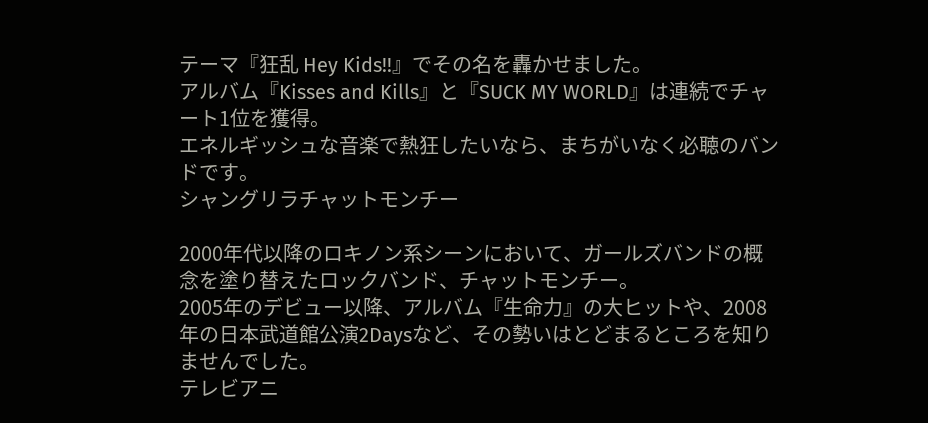テーマ『狂乱 Hey Kids!!』でその名を轟かせました。
アルバム『Kisses and Kills』と『SUCK MY WORLD』は連続でチャート1位を獲得。
エネルギッシュな音楽で熱狂したいなら、まちがいなく必聴のバンドです。
シャングリラチャットモンチー

2000年代以降のロキノン系シーンにおいて、ガールズバンドの概念を塗り替えたロックバンド、チャットモンチー。
2005年のデビュー以降、アルバム『生命力』の大ヒットや、2008年の日本武道館公演2Daysなど、その勢いはとどまるところを知りませんでした。
テレビアニ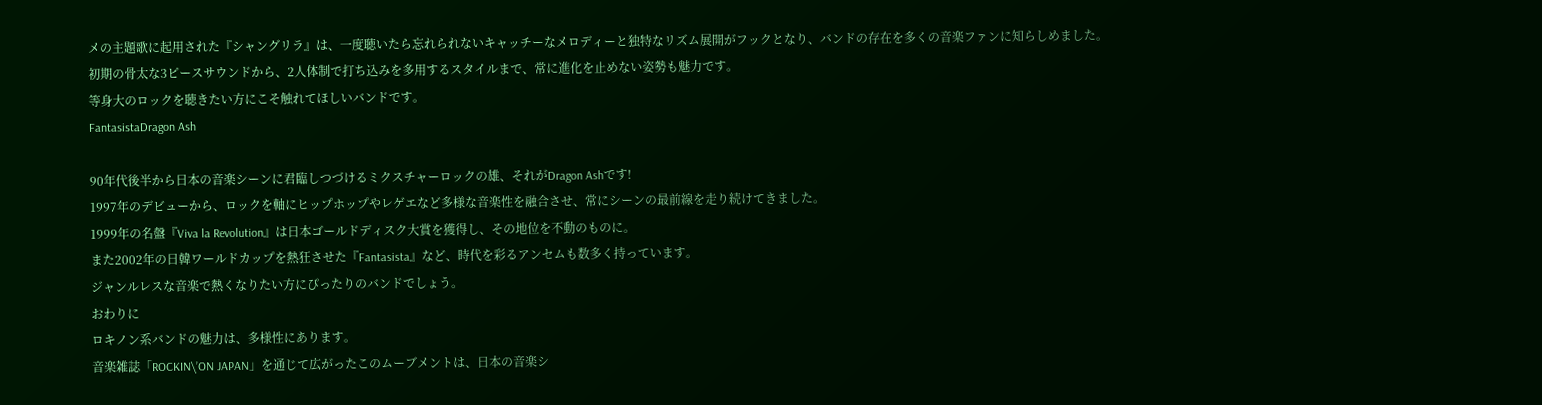メの主題歌に起用された『シャングリラ』は、一度聴いたら忘れられないキャッチーなメロディーと独特なリズム展開がフックとなり、バンドの存在を多くの音楽ファンに知らしめました。
初期の骨太な3ピースサウンドから、2人体制で打ち込みを多用するスタイルまで、常に進化を止めない姿勢も魅力です。
等身大のロックを聴きたい方にこそ触れてほしいバンドです。
FantasistaDragon Ash

90年代後半から日本の音楽シーンに君臨しつづけるミクスチャーロックの雄、それがDragon Ashです!
1997年のデビューから、ロックを軸にヒップホップやレゲエなど多様な音楽性を融合させ、常にシーンの最前線を走り続けてきました。
1999年の名盤『Viva la Revolution』は日本ゴールドディスク大賞を獲得し、その地位を不動のものに。
また2002年の日韓ワールドカップを熱狂させた『Fantasista』など、時代を彩るアンセムも数多く持っています。
ジャンルレスな音楽で熱くなりたい方にぴったりのバンドでしょう。
おわりに
ロキノン系バンドの魅力は、多様性にあります。
音楽雑誌「ROCKIN\’ON JAPAN」を通じて広がったこのムーブメントは、日本の音楽シ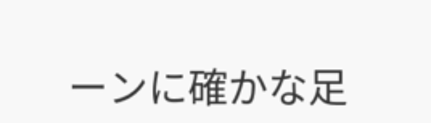ーンに確かな足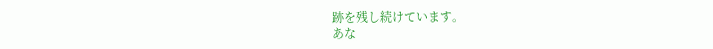跡を残し続けています。
あな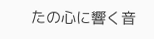たの心に響く音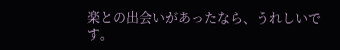楽との出会いがあったなら、うれしいです。